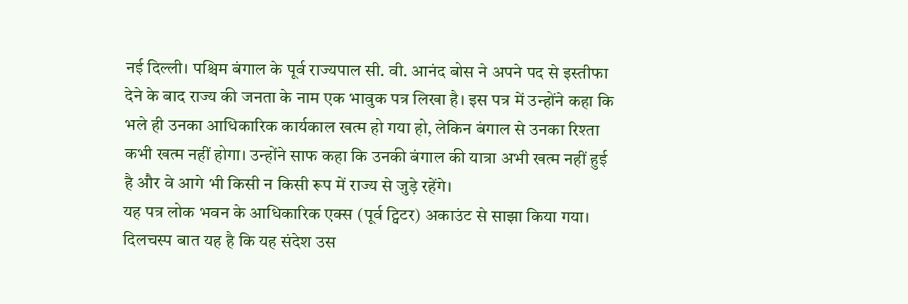नई दिल्ली। पश्चिम बंगाल के पूर्व राज्यपाल सी. वी. आनंद बोस ने अपने पद से इस्तीफा देने के बाद राज्य की जनता के नाम एक भावुक पत्र लिखा है। इस पत्र में उन्होंने कहा कि भले ही उनका आधिकारिक कार्यकाल खत्म हो गया हो, लेकिन बंगाल से उनका रिश्ता कभी खत्म नहीं होगा। उन्होंने साफ कहा कि उनकी बंगाल की यात्रा अभी खत्म नहीं हुई है और वे आगे भी किसी न किसी रूप में राज्य से जुड़े रहेंगे।
यह पत्र लोक भवन के आधिकारिक एक्स (पूर्व ट्विटर) अकाउंट से साझा किया गया। दिलचस्प बात यह है कि यह संदेश उस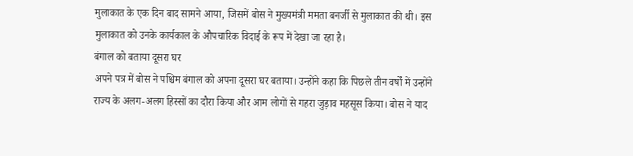मुलाकात के एक दिन बाद सामने आया, जिसमें बोस ने मुख्यमंत्री ममता बनर्जी से मुलाकात की थी। इस मुलाकात को उनके कार्यकाल के औपचारिक विदाई के रूप में देखा जा रहा है।
बंगाल को बताया दूसरा घर
अपने पत्र में बोस ने पश्चिम बंगाल को अपना दूसरा घर बताया। उन्होंने कहा कि पिछले तीन वर्षों में उन्होंने राज्य के अलग-अलग हिस्सों का दौरा किया और आम लोगों से गहरा जुड़ाव महसूस किया। बोस ने याद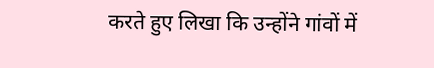करते हुए लिखा कि उन्होंने गांवों में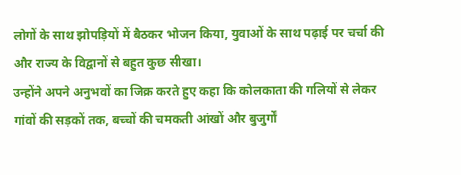लोगों के साथ झोपड़ियों में बैठकर भोजन किया, युवाओं के साथ पढ़ाई पर चर्चा की और राज्य के विद्वानों से बहुत कुछ सीखा।
उन्होंने अपने अनुभवों का जिक्र करते हुए कहा कि कोलकाता की गलियों से लेकर गांवों की सड़कों तक, बच्चों की चमकती आंखों और बुजुर्गों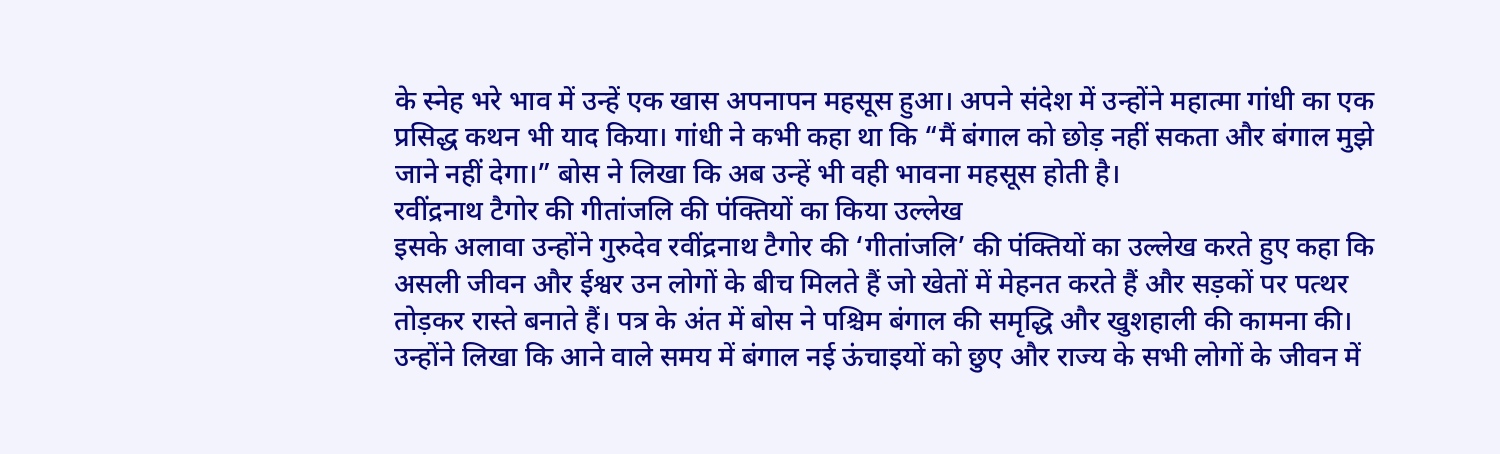के स्नेह भरे भाव में उन्हें एक खास अपनापन महसूस हुआ। अपने संदेश में उन्होंने महात्मा गांधी का एक प्रसिद्ध कथन भी याद किया। गांधी ने कभी कहा था कि “मैं बंगाल को छोड़ नहीं सकता और बंगाल मुझे जाने नहीं देगा।” बोस ने लिखा कि अब उन्हें भी वही भावना महसूस होती है।
रवींद्रनाथ टैगोर की गीतांजलि की पंक्तियों का किया उल्लेख
इसके अलावा उन्होंने गुरुदेव रवींद्रनाथ टैगोर की ‘गीतांजलि’ की पंक्तियों का उल्लेख करते हुए कहा कि असली जीवन और ईश्वर उन लोगों के बीच मिलते हैं जो खेतों में मेहनत करते हैं और सड़कों पर पत्थर तोड़कर रास्ते बनाते हैं। पत्र के अंत में बोस ने पश्चिम बंगाल की समृद्धि और खुशहाली की कामना की। उन्होंने लिखा कि आने वाले समय में बंगाल नई ऊंचाइयों को छुए और राज्य के सभी लोगों के जीवन में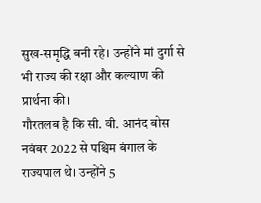सुख-समृद्धि बनी रहे। उन्होंने मां दुर्गा से भी राज्य की रक्षा और कल्याण की प्रार्थना की।
गौरतलब है कि सी. वी. आनंद बोस नवंबर 2022 से पश्चिम बंगाल के राज्यपाल थे। उन्होंने 5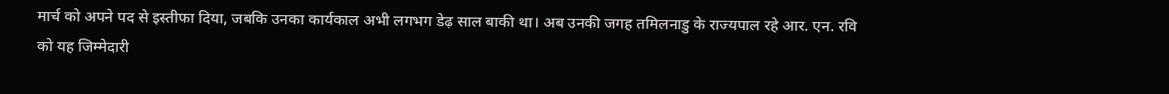मार्च को अपने पद से इस्तीफा दिया, जबकि उनका कार्यकाल अभी लगभग डेढ़ साल बाकी था। अब उनकी जगह तमिलनाडु के राज्यपाल रहे आर. एन. रवि को यह जिम्मेदारी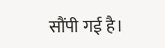सौंपी गई है।